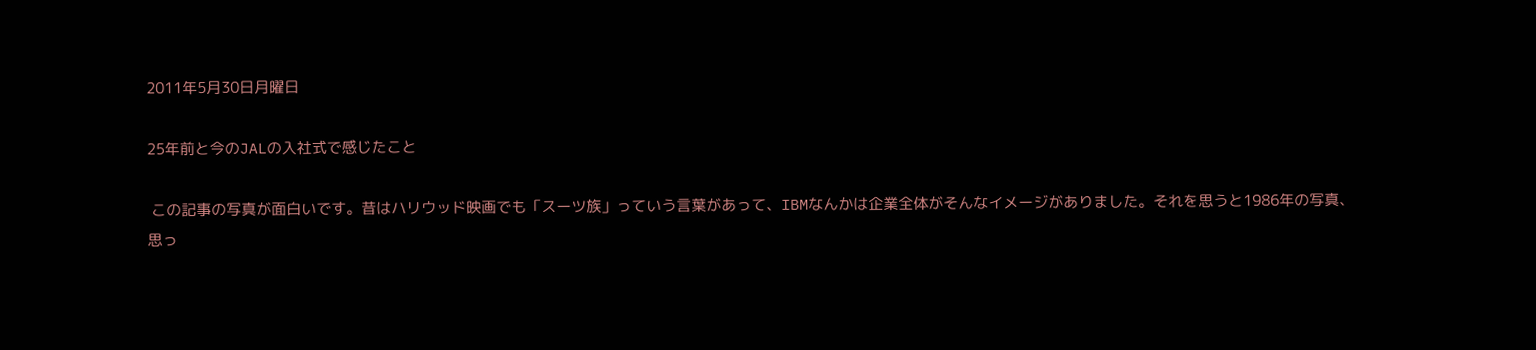2011年5月30日月曜日

25年前と今のJALの入社式で感じたこと

 この記事の写真が面白いです。昔はハリウッド映画でも「スーツ族」っていう言葉があって、IBMなんかは企業全体がそんなイメージがありました。それを思うと1986年の写真、思っ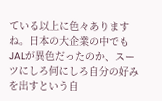ている以上に色々ありますね。日本の大企業の中でもJALが異色だったのか、スーツにしろ何にしろ自分の好みを出すという自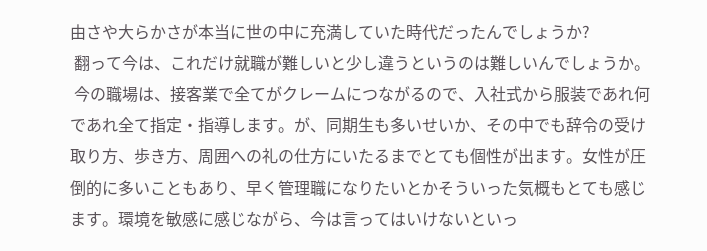由さや大らかさが本当に世の中に充満していた時代だったんでしょうか?
 翻って今は、これだけ就職が難しいと少し違うというのは難しいんでしょうか。
 今の職場は、接客業で全てがクレームにつながるので、入社式から服装であれ何であれ全て指定・指導します。が、同期生も多いせいか、その中でも辞令の受け取り方、歩き方、周囲への礼の仕方にいたるまでとても個性が出ます。女性が圧倒的に多いこともあり、早く管理職になりたいとかそういった気概もとても感じます。環境を敏感に感じながら、今は言ってはいけないといっ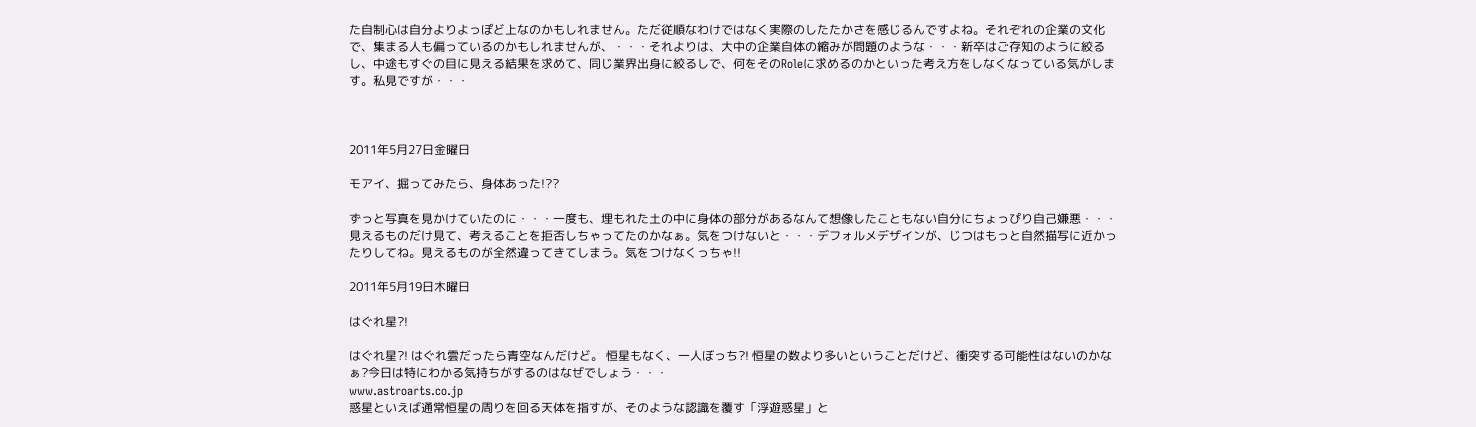た自制心は自分よりよっぽど上なのかもしれません。ただ従順なわけではなく実際のしたたかさを感じるんですよね。それぞれの企業の文化で、集まる人も偏っているのかもしれませんが、・・・それよりは、大中の企業自体の縮みが問題のような・・・新卒はご存知のように絞るし、中途もすぐの目に見える結果を求めて、同じ業界出身に絞るしで、何をそのRoleに求めるのかといった考え方をしなくなっている気がします。私見ですが・・・



2011年5月27日金曜日

モアイ、掘ってみたら、身体あった!??

ずっと写真を見かけていたのに・・・一度も、埋もれた土の中に身体の部分があるなんて想像したこともない自分にちょっぴり自己嫌悪・・・見えるものだけ見て、考えることを拒否しちゃってたのかなぁ。気をつけないと・・・デフォルメデザインが、じつはもっと自然描写に近かったりしてね。見えるものが全然違ってきてしまう。気をつけなくっちゃ!!

2011年5月19日木曜日

はぐれ星?!

はぐれ星?! はぐれ雲だったら青空なんだけど。 恒星もなく、一人ぼっち?! 恒星の数より多いということだけど、衝突する可能性はないのかなぁ?今日は特にわかる気持ちがするのはなぜでしょう・・・
www.astroarts.co.jp
惑星といえば通常恒星の周りを回る天体を指すが、そのような認識を覆す「浮遊惑星」と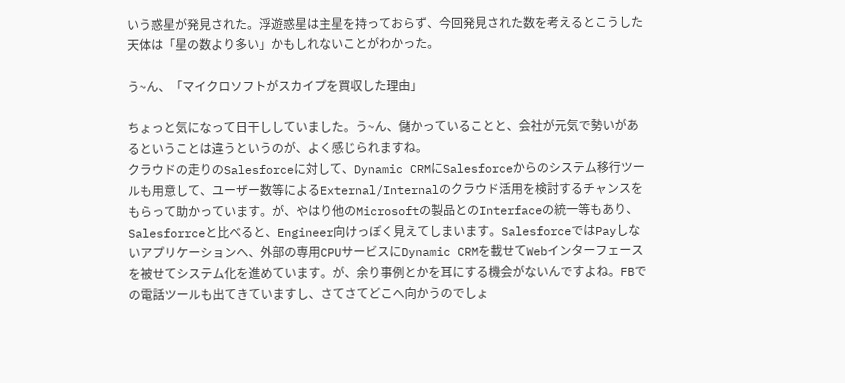いう惑星が発見された。浮遊惑星は主星を持っておらず、今回発見された数を考えるとこうした天体は「星の数より多い」かもしれないことがわかった。

う~ん、「マイクロソフトがスカイプを買収した理由」

ちょっと気になって日干ししていました。う~ん、儲かっていることと、会社が元気で勢いがあるということは違うというのが、よく感じられますね。
クラウドの走りのSalesforceに対して、Dynamic CRMにSalesforceからのシステム移行ツールも用意して、ユーザー数等によるExternal/Internalのクラウド活用を検討するチャンスをもらって助かっています。が、やはり他のMicrosoftの製品とのInterfaceの統一等もあり、Salesforrceと比べると、Engineer向けっぽく見えてしまいます。SalesforceではPayしないアプリケーションへ、外部の専用CPUサービスにDynamic CRMを載せてWebインターフェースを被せてシステム化を進めています。が、余り事例とかを耳にする機会がないんですよね。FBでの電話ツールも出てきていますし、さてさてどこへ向かうのでしょ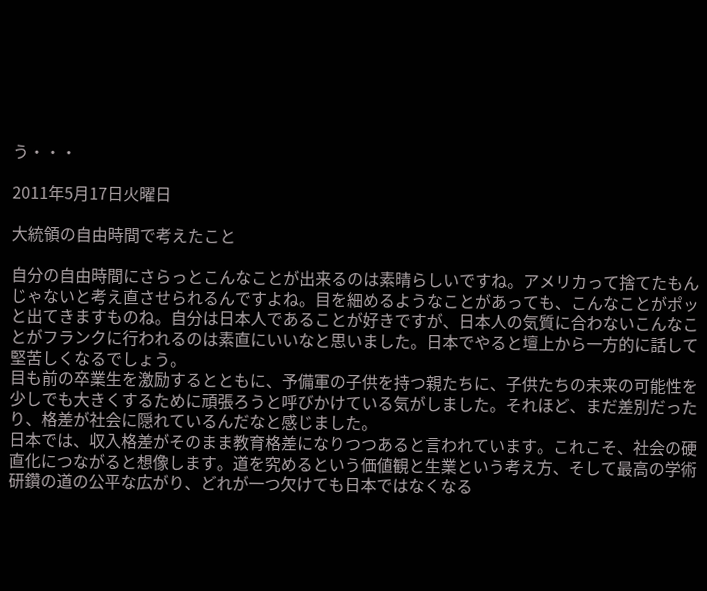う・・・

2011年5月17日火曜日

大統領の自由時間で考えたこと

自分の自由時間にさらっとこんなことが出来るのは素晴らしいですね。アメリカって捨てたもんじゃないと考え直させられるんですよね。目を細めるようなことがあっても、こんなことがポッと出てきますものね。自分は日本人であることが好きですが、日本人の気質に合わないこんなことがフランクに行われるのは素直にいいなと思いました。日本でやると壇上から一方的に話して堅苦しくなるでしょう。
目も前の卒業生を激励するとともに、予備軍の子供を持つ親たちに、子供たちの未来の可能性を少しでも大きくするために頑張ろうと呼びかけている気がしました。それほど、まだ差別だったり、格差が社会に隠れているんだなと感じました。
日本では、収入格差がそのまま教育格差になりつつあると言われています。これこそ、社会の硬直化につながると想像します。道を究めるという価値観と生業という考え方、そして最高の学術研鑽の道の公平な広がり、どれが一つ欠けても日本ではなくなる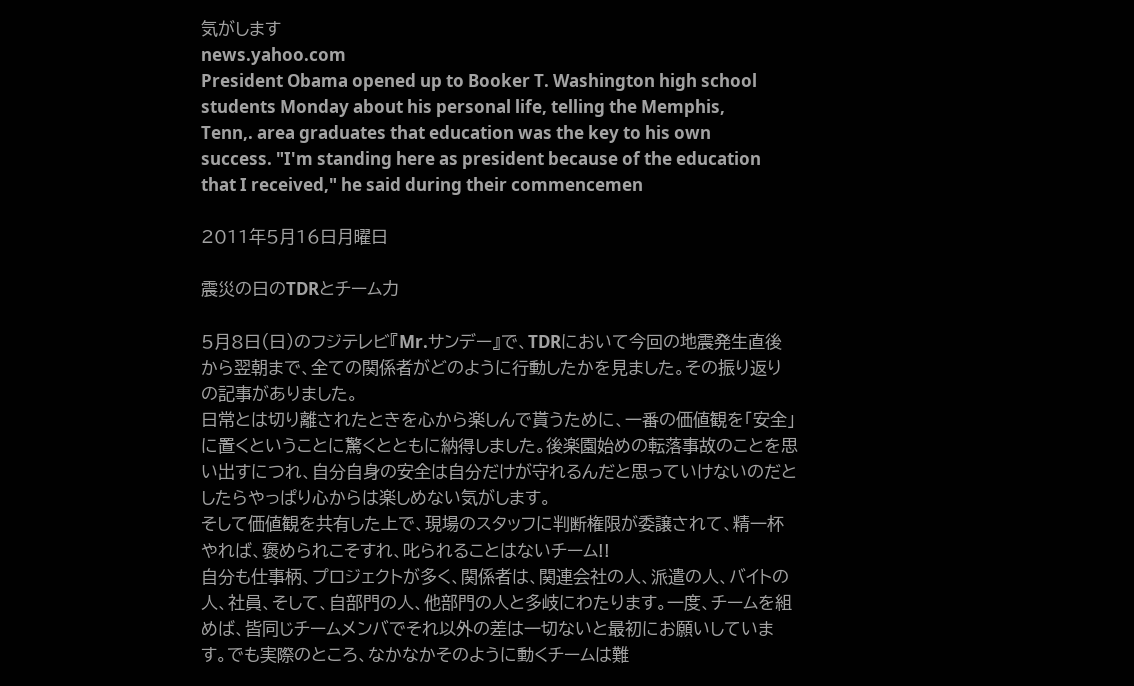気がします
news.yahoo.com
President Obama opened up to Booker T. Washington high school students Monday about his personal life, telling the Memphis, Tenn,. area graduates that education was the key to his own success. "I'm standing here as president because of the education that I received," he said during their commencemen

2011年5月16日月曜日

震災の日のTDRとチーム力

5月8日(日)のフジテレビ『Mr.サンデー』で、TDRにおいて今回の地震発生直後から翌朝まで、全ての関係者がどのように行動したかを見ました。その振り返りの記事がありました。
日常とは切り離されたときを心から楽しんで貰うために、一番の価値観を「安全」に置くということに驚くとともに納得しました。後楽園始めの転落事故のことを思い出すにつれ、自分自身の安全は自分だけが守れるんだと思っていけないのだとしたらやっぱり心からは楽しめない気がします。
そして価値観を共有した上で、現場のスタッフに判断権限が委譲されて、精一杯やれば、褒められこそすれ、叱られることはないチーム!!
自分も仕事柄、プロジェクトが多く、関係者は、関連会社の人、派遣の人、バイトの人、社員、そして、自部門の人、他部門の人と多岐にわたります。一度、チームを組めば、皆同じチームメンバでそれ以外の差は一切ないと最初にお願いしています。でも実際のところ、なかなかそのように動くチームは難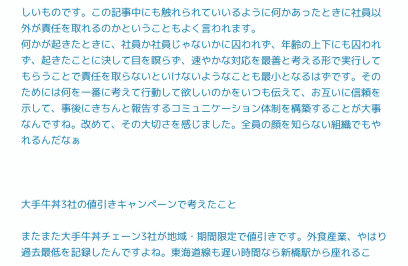しいものです。この記事中にも触れられていいるように何かあったときに社員以外が責任を取れるのかということもよく言われます。
何かが起きたときに、社員か社員じゃないかに囚われず、年齢の上下にも囚われず、起きたことに決して目を瞑らず、速やかな対応を最善と考える形で実行してもらうことで責任を取らないといけないようなことも最小となるはずです。そのためには何を一番に考えて行動して欲しいのかをいつも伝えて、お互いに信頼を示して、事後にきちんと報告するコミュニケーション体制を構築することが大事なんですね。改めて、その大切さを感じました。全員の顔を知らない組織でもやれるんだなぁ



大手牛丼3社の値引きキャンペーンで考えたこと

またまた大手牛丼チェーン3社が地域・期間限定で値引きです。外食産業、やはり過去最低を記録したんですよね。東海道線も遅い時間なら新橋駅から座れるこ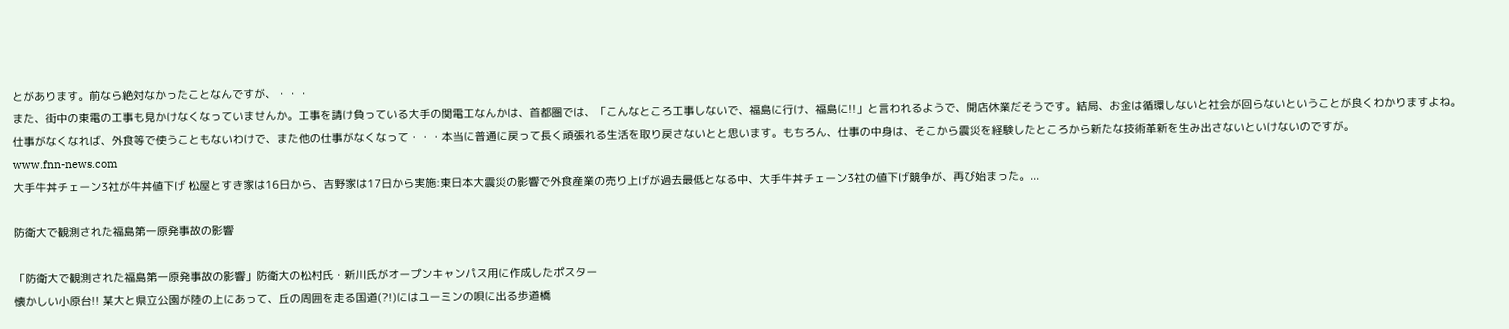とがあります。前なら絶対なかったことなんですが、・・・
また、街中の東電の工事も見かけなくなっていませんか。工事を請け負っている大手の関電工なんかは、首都圏では、「こんなところ工事しないで、福島に行け、福島に!!」と言われるようで、開店休業だそうです。結局、お金は循環しないと社会が回らないということが良くわかりますよね。仕事がなくなれば、外食等で使うこともないわけで、また他の仕事がなくなって・・・本当に普通に戻って長く頑張れる生活を取り戻さないとと思います。もちろん、仕事の中身は、そこから震災を経験したところから新たな技術革新を生み出さないといけないのですが。
www.fnn-news.com
大手牛丼チェーン3社が牛丼値下げ 松屋とすき家は16日から、吉野家は17日から実施:東日本大震災の影響で外食産業の売り上げが過去最低となる中、大手牛丼チェーン3社の値下げ競争が、再び始まった。...

防衛大で観測された福島第一原発事故の影響

「防衛大で観測された福島第一原発事故の影響」防衛大の松村氏・新川氏がオープンキャンパス用に作成したポスター
懐かしい小原台!! 某大と県立公園が陸の上にあって、丘の周囲を走る国道(?!)にはユーミンの唄に出る歩道橋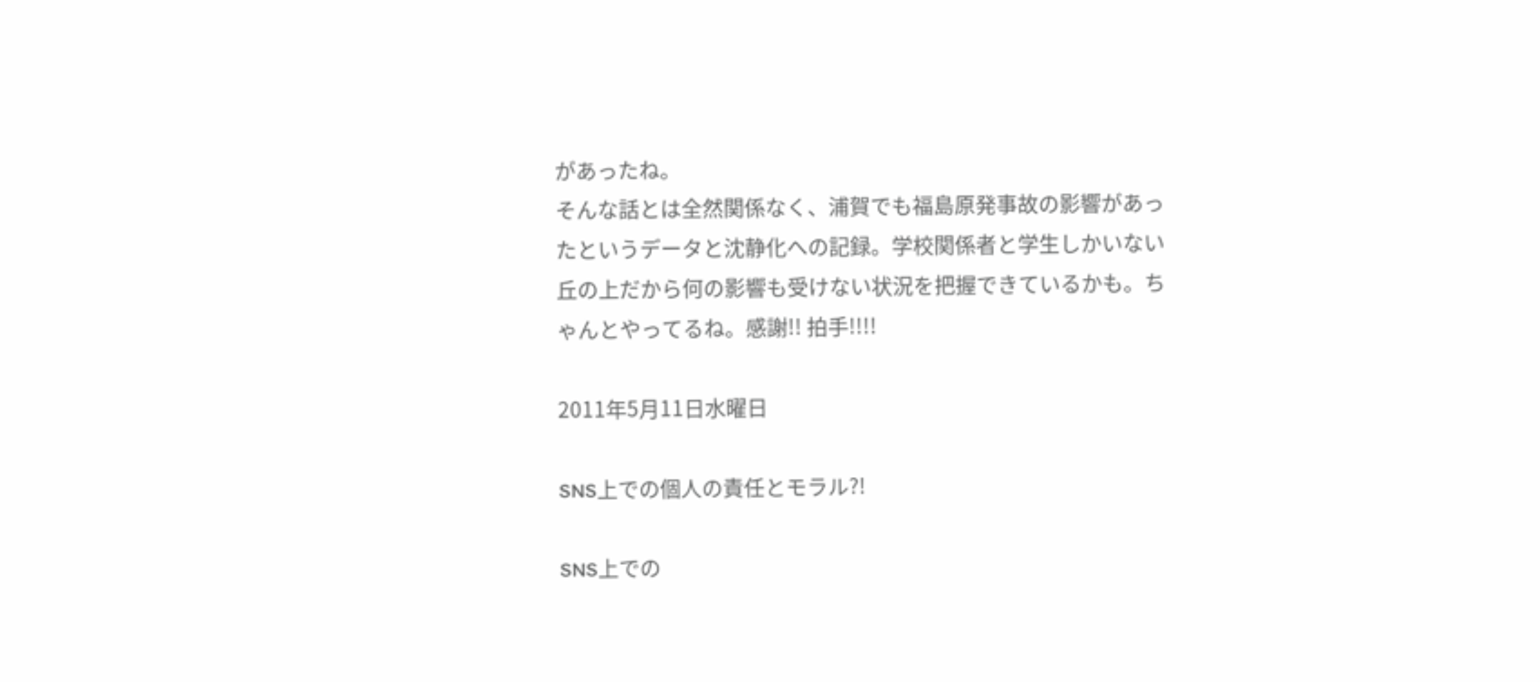があったね。
そんな話とは全然関係なく、浦賀でも福島原発事故の影響があったというデータと沈静化への記録。学校関係者と学生しかいない丘の上だから何の影響も受けない状況を把握できているかも。ちゃんとやってるね。感謝!! 拍手!!!!

2011年5月11日水曜日

SNS上での個人の責任とモラル?!

SNS上での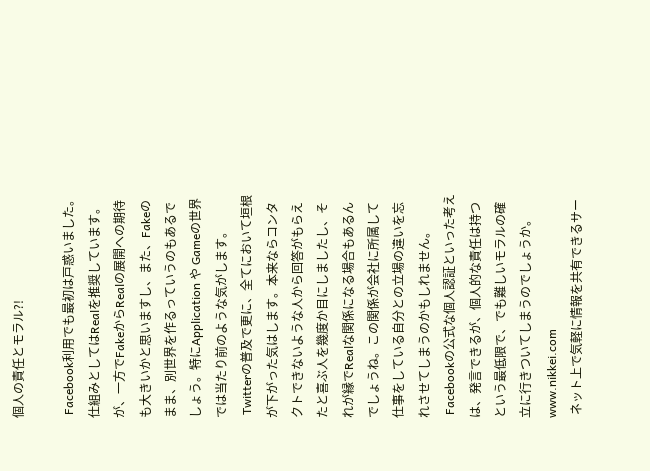個人の責任とモラル?!

 Facebook利用でも最初は戸惑いました。仕組みとしてはRealを推奨しています。が、一方でFakeからRealの展開への期待も大きいかと思いますし、また、Fakeのまま、別世界を作るっていうのもあるでしょう。特にApplication や Gameの世界では当たり前のような気がします。
 Twitterの普及で更に、全てにおいて垣根が下がった気はします。本来ならコンタクトできないような人から回答がもらえたと喜ぶ人を幾度か目にしましたし、それが縁でRealな関係になる場合もあるんでしょうね。この関係が会社に所属して仕事をしている自分との立場の違いを忘れさせてしまうのかもしれません。
 Facebookの公式な個人認証といった考えは、発言できるが、個人的な責任は持つという最低限で、でも難しいモラルの確立に行きついてしまうのでしょうか。
www.nikkei.com
 ネット上で気軽に情報を共有できるサー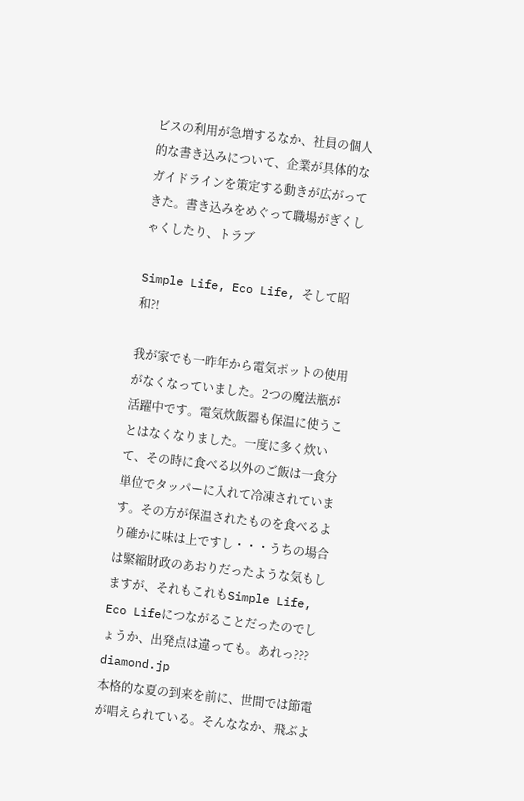ビスの利用が急増するなか、社員の個人的な書き込みについて、企業が具体的なガイドラインを策定する動きが広がってきた。書き込みをめぐって職場がぎくしゃくしたり、トラブ

Simple Life, Eco Life, そして昭和?!

我が家でも一昨年から電気ポットの使用がなくなっていました。2つの魔法瓶が活躍中です。電気炊飯器も保温に使うことはなくなりました。一度に多く炊いて、その時に食べる以外のご飯は一食分単位でタッパーに入れて冷凍されています。その方が保温されたものを食べるより確かに味は上ですし・・・うちの場合は緊縮財政のあおりだったような気もしますが、それもこれもSimple Life, Eco Lifeにつながることだったのでしょうか、出発点は違っても。あれっ???
diamond.jp
本格的な夏の到来を前に、世間では節電が唱えられている。そんななか、飛ぶよ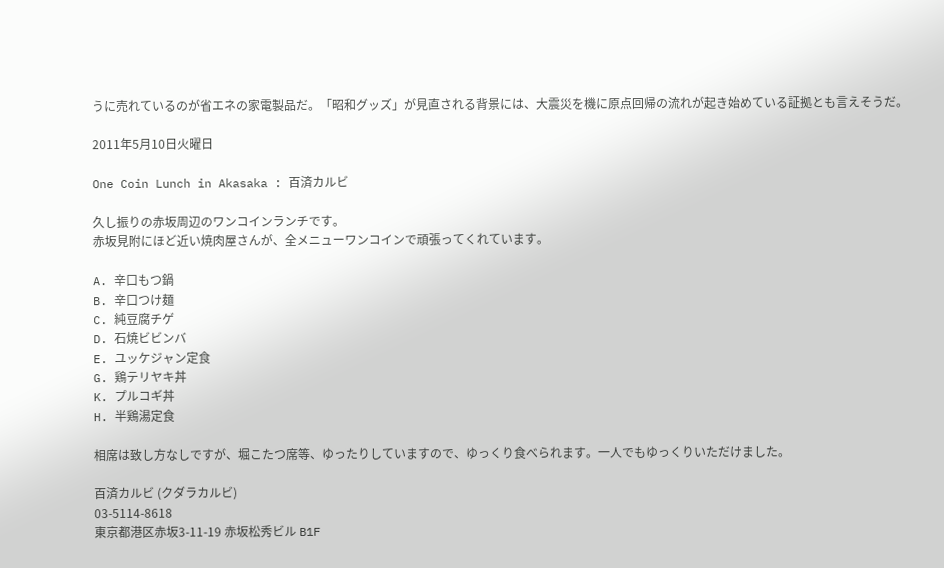うに売れているのが省エネの家電製品だ。「昭和グッズ」が見直される背景には、大震災を機に原点回帰の流れが起き始めている証拠とも言えそうだ。

2011年5月10日火曜日

One Coin Lunch in Akasaka : 百済カルビ

久し振りの赤坂周辺のワンコインランチです。
赤坂見附にほど近い焼肉屋さんが、全メニューワンコインで頑張ってくれています。

A. 辛口もつ鍋
B. 辛口つけ麺
C. 純豆腐チゲ
D. 石焼ビビンバ
E. ユッケジャン定食
G. 鶏テリヤキ丼
K. プルコギ丼
H. 半鶏湯定食

相席は致し方なしですが、堀こたつ席等、ゆったりしていますので、ゆっくり食べられます。一人でもゆっくりいただけました。

百済カルビ (クダラカルビ)
03-5114-8618
東京都港区赤坂3-11-19 赤坂松秀ビル B1F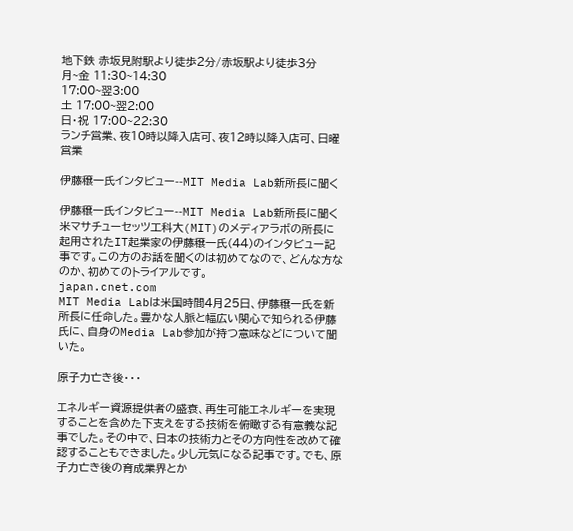地下鉄 赤坂見附駅より徒歩2分/赤坂駅より徒歩3分
月~金 11:30~14:30
17:00~翌3:00
土 17:00~翌2:00
日・祝 17:00~22:30
ランチ営業、夜10時以降入店可、夜12時以降入店可、日曜営業

伊藤穣一氏インタビュー--MIT Media Lab新所長に聞く

伊藤穣一氏インタビュー--MIT Media Lab新所長に聞く
米マサチューセッツ工科大(MIT)のメディアラボの所長に起用されたIT起業家の伊藤穣一氏(44)のインタビュー記事です。この方のお話を聞くのは初めてなので、どんな方なのか、初めてのトライアルです。
japan.cnet.com
MIT Media Labは米国時間4月25日、伊藤穣一氏を新所長に任命した。豊かな人脈と幅広い関心で知られる伊藤氏に、自身のMedia Lab参加が持つ意味などについて聞いた。

原子力亡き後・・・

エネルギー資源提供者の盛衰、再生可能エネルギーを実現することを含めた下支えをする技術を俯瞰する有意義な記事でした。その中で、日本の技術力とその方向性を改めて確認することもできました。少し元気になる記事です。でも、原子力亡き後の育成業界とか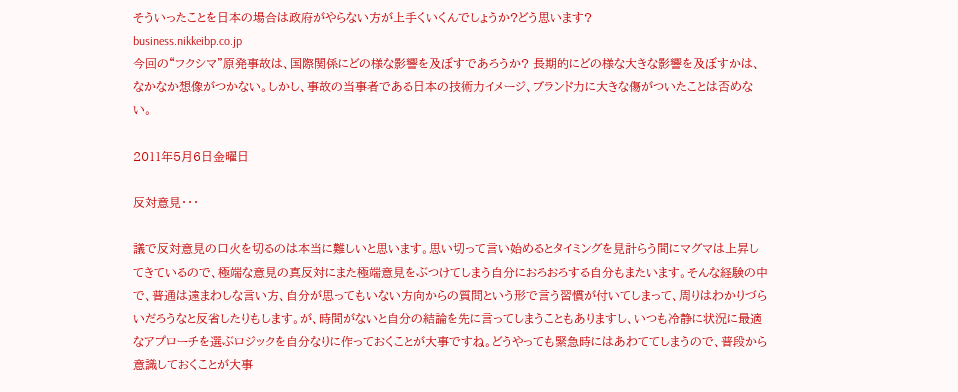そういったことを日本の場合は政府がやらない方が上手くいくんでしょうか?どう思います?
business.nikkeibp.co.jp
今回の“フクシマ”原発事故は、国際関係にどの様な影響を及ぼすであろうか? 長期的にどの様な大きな影響を及ぼすかは、なかなか想像がつかない。しかし、事故の当事者である日本の技術力イメージ、ブランド力に大きな傷がついたことは否めない。

2011年5月6日金曜日

反対意見・・・

議で反対意見の口火を切るのは本当に難しいと思います。思い切って言い始めるとタイミングを見計らう間にマグマは上昇してきているので、極端な意見の真反対にまた極端意見をぶつけてしまう自分におろおろする自分もまたいます。そんな経験の中で、普通は遠まわしな言い方、自分が思ってもいない方向からの質問という形で言う習慣が付いてしまって、周りはわかりづらいだろうなと反省したりもします。が、時間がないと自分の結論を先に言ってしまうこともありますし、いつも冷静に状況に最適なアプローチを選ぶロジックを自分なりに作っておくことが大事ですね。どうやっても緊急時にはあわててしまうので、普段から意識しておくことが大事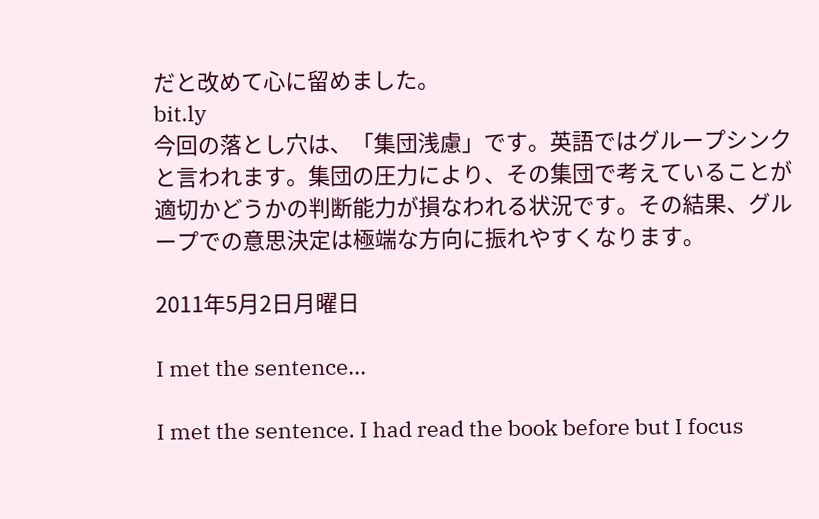だと改めて心に留めました。
bit.ly
今回の落とし穴は、「集団浅慮」です。英語ではグループシンクと言われます。集団の圧力により、その集団で考えていることが適切かどうかの判断能力が損なわれる状況です。その結果、グループでの意思決定は極端な方向に振れやすくなります。

2011年5月2日月曜日

I met the sentence...

I met the sentence. I had read the book before but I focus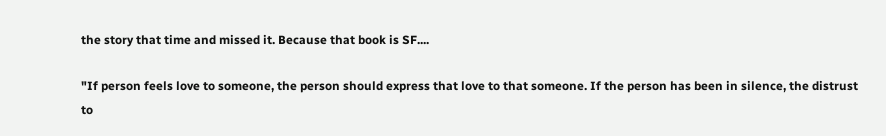the story that time and missed it. Because that book is SF....

"If person feels love to someone, the person should express that love to that someone. If the person has been in silence, the distrust to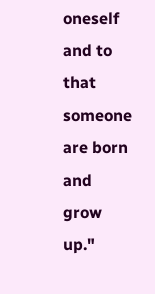oneself and to that someone are born and grow up."